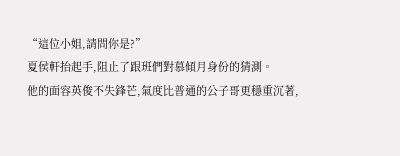“這位小姐,請問你是?”
夏侯軒抬起手,阻止了跟班們對慕傾月身份的猜測。
他的面容英俊不失鋒芒,氣度比普通的公子哥更穩重沉著,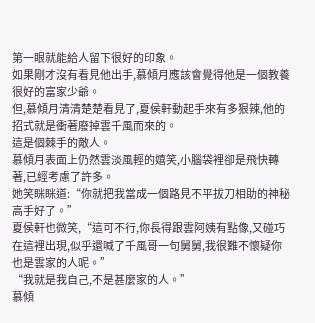第一眼就能給人留下很好的印象。
如果剛才沒有看見他出手,慕傾月應該會覺得他是一個教養很好的富家少爺。
但,慕傾月清清楚楚看見了,夏侯軒動起手來有多狠辣,他的招式就是衝著廢掉雲千風而來的。
這是個棘手的敵人。
慕傾月表面上仍然雲淡風輕的嬉笑,小腦袋裡卻是飛快轉著,已經考慮了許多。
她笑眯眯道:“你就把我當成一個路見不平拔刀相助的神秘高手好了。”
夏侯軒也微笑,“這可不行,你長得跟雲阿姨有點像,又碰巧在這裡出現,似乎還喊了千風哥一句舅舅,我很難不懷疑你也是雲家的人呢。”
“我就是我自己,不是甚麼家的人。”
慕傾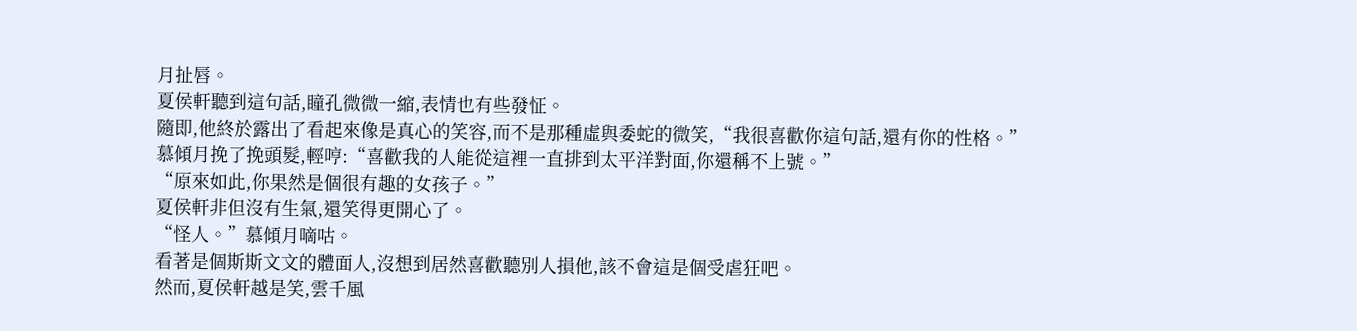月扯唇。
夏侯軒聽到這句話,瞳孔微微一縮,表情也有些發怔。
隨即,他終於露出了看起來像是真心的笑容,而不是那種虛與委蛇的微笑,“我很喜歡你這句話,還有你的性格。”
慕傾月挽了挽頭髮,輕哼:“喜歡我的人能從這裡一直排到太平洋對面,你還稱不上號。”
“原來如此,你果然是個很有趣的女孩子。”
夏侯軒非但沒有生氣,還笑得更開心了。
“怪人。”慕傾月嘀咕。
看著是個斯斯文文的體面人,沒想到居然喜歡聽別人損他,該不會這是個受虐狂吧。
然而,夏侯軒越是笑,雲千風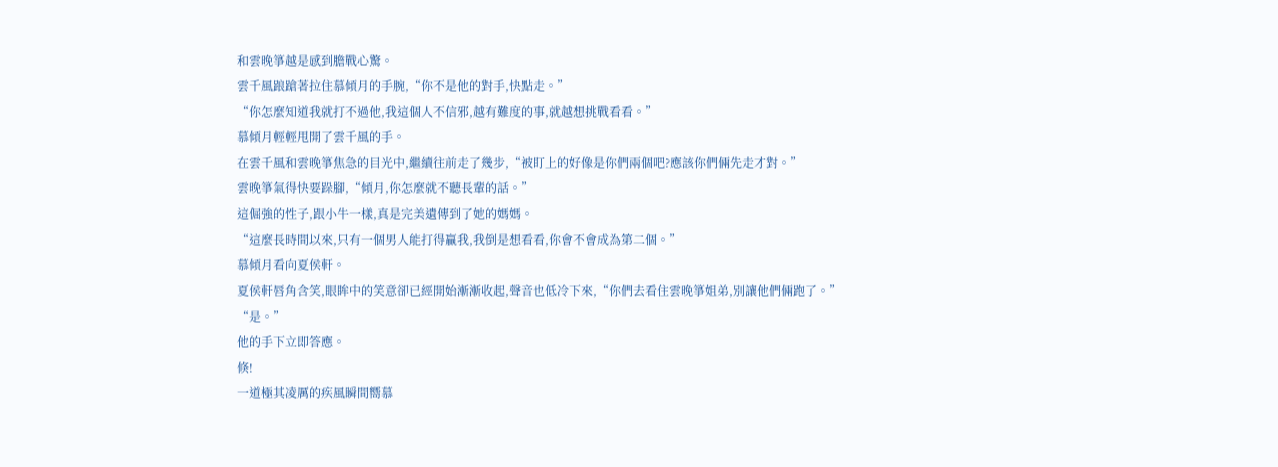和雲晚箏越是感到膽戰心驚。
雲千風踉蹌著拉住慕傾月的手腕,“你不是他的對手,快點走。”
“你怎麼知道我就打不過他,我這個人不信邪,越有難度的事,就越想挑戰看看。”
慕傾月輕輕甩開了雲千風的手。
在雲千風和雲晚箏焦急的目光中,繼續往前走了幾步,“被盯上的好像是你們兩個吧?應該你們倆先走才對。”
雲晚箏氣得快要跺腳,“傾月,你怎麼就不聽長輩的話。”
這倔強的性子,跟小牛一樣,真是完美遺傳到了她的媽媽。
“這麼長時間以來,只有一個男人能打得贏我,我倒是想看看,你會不會成為第二個。”
慕傾月看向夏侯軒。
夏侯軒唇角含笑,眼眸中的笑意卻已經開始漸漸收起,聲音也低冷下來,“你們去看住雲晚箏姐弟,別讓他們倆跑了。”
“是。”
他的手下立即答應。
倏!
一道極其凌厲的疾風瞬間嚮慕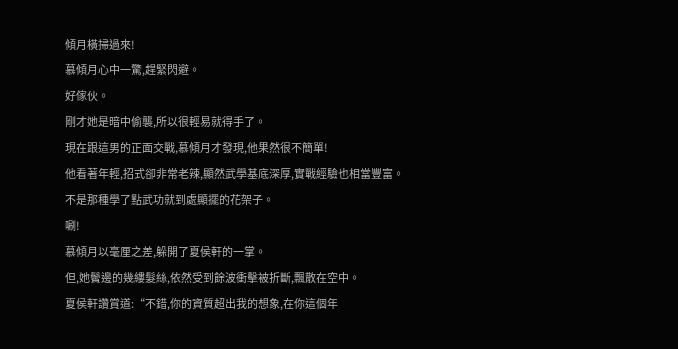傾月橫掃過來!
慕傾月心中一驚,趕緊閃避。
好傢伙。
剛才她是暗中偷襲,所以很輕易就得手了。
現在跟這男的正面交戰,慕傾月才發現,他果然很不簡單!
他看著年輕,招式卻非常老辣,顯然武學基底深厚,實戰經驗也相當豐富。
不是那種學了點武功就到處顯擺的花架子。
唰!
慕傾月以毫厘之差,躲開了夏侯軒的一掌。
但,她鬢邊的幾縷髮絲,依然受到餘波衝擊被折斷,飄散在空中。
夏侯軒讚賞道:“不錯,你的資質超出我的想象,在你這個年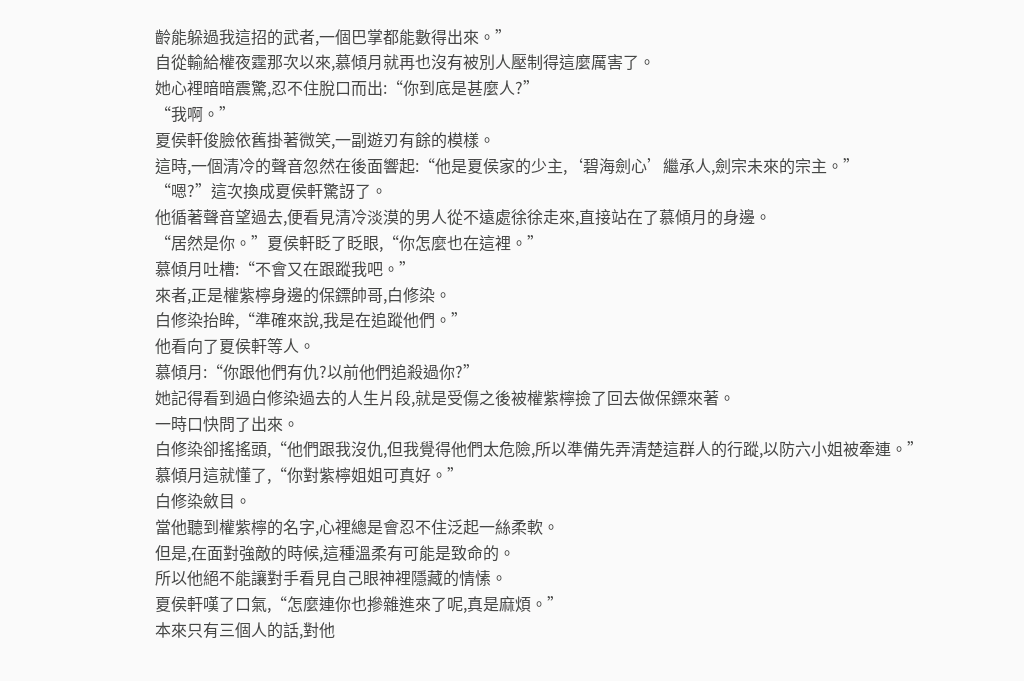齡能躲過我這招的武者,一個巴掌都能數得出來。”
自從輸給權夜霆那次以來,慕傾月就再也沒有被別人壓制得這麼厲害了。
她心裡暗暗震驚,忍不住脫口而出:“你到底是甚麼人?”
“我啊。”
夏侯軒俊臉依舊掛著微笑,一副遊刃有餘的模樣。
這時,一個清冷的聲音忽然在後面響起:“他是夏侯家的少主,‘碧海劍心’繼承人,劍宗未來的宗主。”
“嗯?”這次換成夏侯軒驚訝了。
他循著聲音望過去,便看見清冷淡漠的男人從不遠處徐徐走來,直接站在了慕傾月的身邊。
“居然是你。”夏侯軒眨了眨眼,“你怎麼也在這裡。”
慕傾月吐槽:“不會又在跟蹤我吧。”
來者,正是權紫檸身邊的保鏢帥哥,白修染。
白修染抬眸,“準確來說,我是在追蹤他們。”
他看向了夏侯軒等人。
慕傾月:“你跟他們有仇?以前他們追殺過你?”
她記得看到過白修染過去的人生片段,就是受傷之後被權紫檸撿了回去做保鏢來著。
一時口快問了出來。
白修染卻搖搖頭,“他們跟我沒仇,但我覺得他們太危險,所以準備先弄清楚這群人的行蹤,以防六小姐被牽連。”
慕傾月這就懂了,“你對紫檸姐姐可真好。”
白修染斂目。
當他聽到權紫檸的名字,心裡總是會忍不住泛起一絲柔軟。
但是,在面對強敵的時候,這種溫柔有可能是致命的。
所以他絕不能讓對手看見自己眼神裡隱藏的情愫。
夏侯軒嘆了口氣,“怎麼連你也摻雜進來了呢,真是麻煩。”
本來只有三個人的話,對他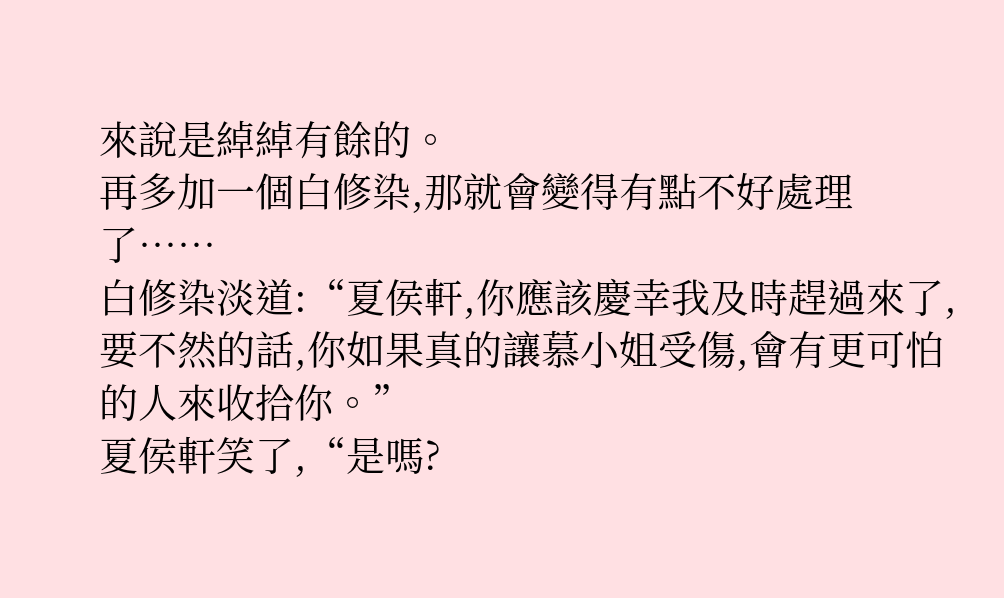來說是綽綽有餘的。
再多加一個白修染,那就會變得有點不好處理了……
白修染淡道:“夏侯軒,你應該慶幸我及時趕過來了,要不然的話,你如果真的讓慕小姐受傷,會有更可怕的人來收拾你。”
夏侯軒笑了,“是嗎?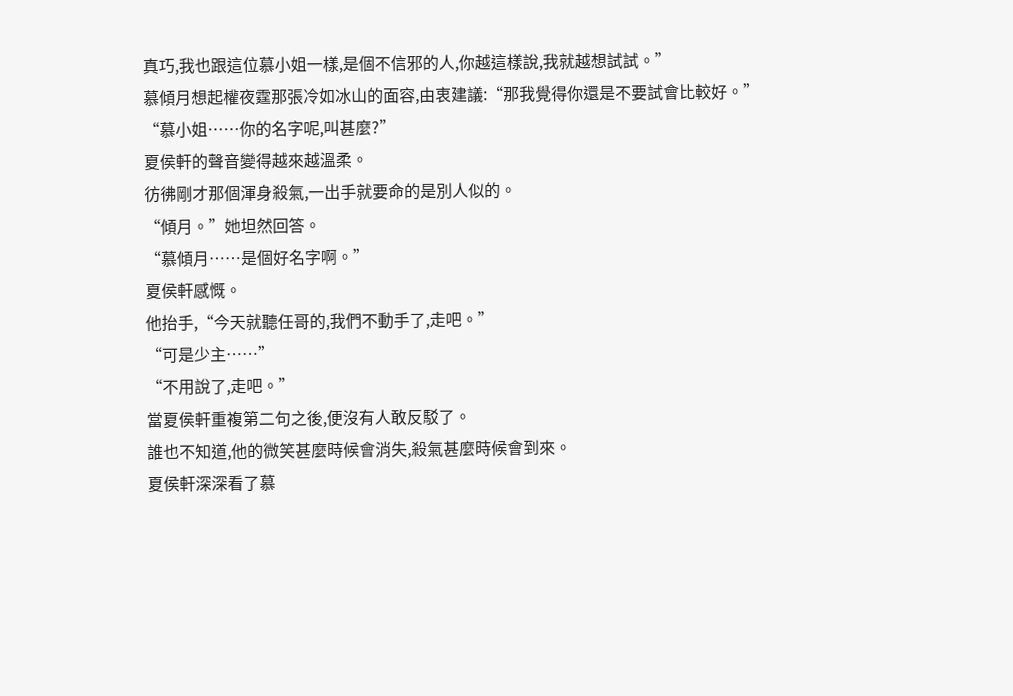真巧,我也跟這位慕小姐一樣,是個不信邪的人,你越這樣說,我就越想試試。”
慕傾月想起權夜霆那張冷如冰山的面容,由衷建議:“那我覺得你還是不要試會比較好。”
“慕小姐……你的名字呢,叫甚麼?”
夏侯軒的聲音變得越來越溫柔。
彷彿剛才那個渾身殺氣,一出手就要命的是別人似的。
“傾月。”她坦然回答。
“慕傾月……是個好名字啊。”
夏侯軒感慨。
他抬手,“今天就聽任哥的,我們不動手了,走吧。”
“可是少主……”
“不用說了,走吧。”
當夏侯軒重複第二句之後,便沒有人敢反駁了。
誰也不知道,他的微笑甚麼時候會消失,殺氣甚麼時候會到來。
夏侯軒深深看了慕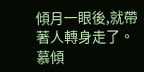傾月一眼後,就帶著人轉身走了。
慕傾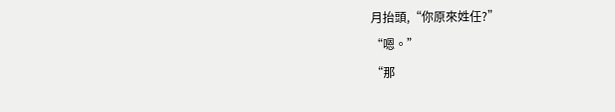月抬頭,“你原來姓任?”
“嗯。”
“那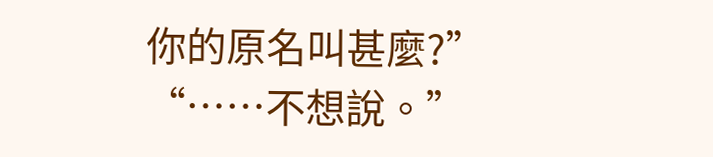你的原名叫甚麼?”
“……不想說。”